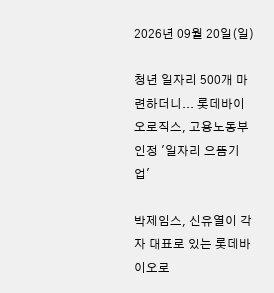2026년 09월 20일(일)

청년 일자리 500개 마련하더니... 롯데바이오로직스, 고용노동부 인정 '일자리 으뜸기업'

박제임스, 신유열이 각자 대표로 있는 롯데바이오로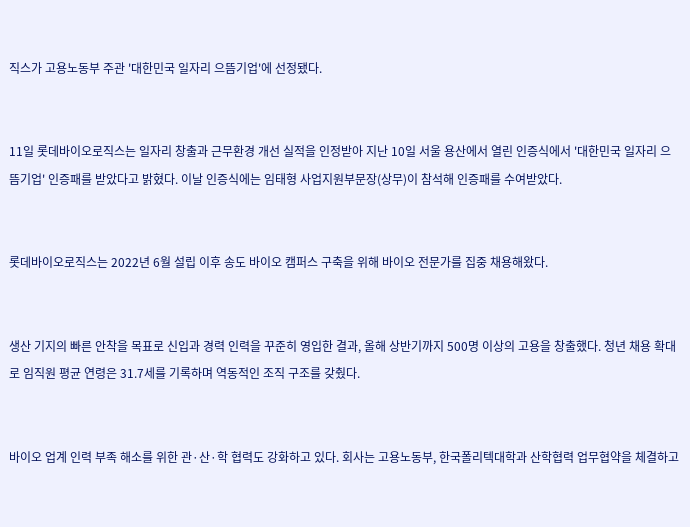직스가 고용노동부 주관 '대한민국 일자리 으뜸기업'에 선정됐다.


11일 롯데바이오로직스는 일자리 창출과 근무환경 개선 실적을 인정받아 지난 10일 서울 용산에서 열린 인증식에서 '대한민국 일자리 으뜸기업' 인증패를 받았다고 밝혔다. 이날 인증식에는 임태형 사업지원부문장(상무)이 참석해 인증패를 수여받았다.


롯데바이오로직스는 2022년 6월 설립 이후 송도 바이오 캠퍼스 구축을 위해 바이오 전문가를 집중 채용해왔다.


생산 기지의 빠른 안착을 목표로 신입과 경력 인력을 꾸준히 영입한 결과, 올해 상반기까지 500명 이상의 고용을 창출했다. 청년 채용 확대로 임직원 평균 연령은 31.7세를 기록하며 역동적인 조직 구조를 갖췄다.


바이오 업계 인력 부족 해소를 위한 관·산·학 협력도 강화하고 있다. 회사는 고용노동부, 한국폴리텍대학과 산학협력 업무협약을 체결하고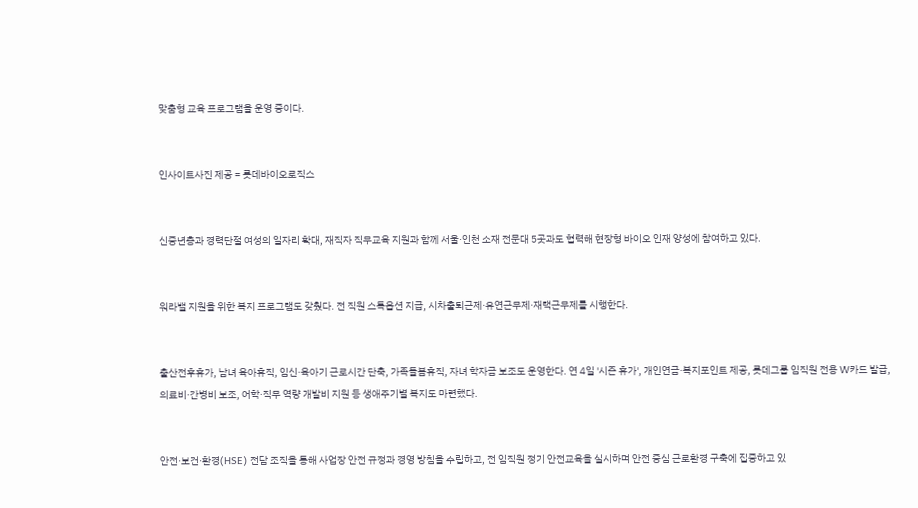맞춤형 교육 프로그램을 운영 중이다.


인사이트사진 제공 = 롯데바이오로직스


신중년층과 경력단절 여성의 일자리 확대, 재직자 직무교육 지원과 함께 서울·인천 소재 전문대 5곳과도 협력해 현장형 바이오 인재 양성에 참여하고 있다.


워라밸 지원을 위한 복지 프로그램도 갖췄다. 전 직원 스톡옵션 지급, 시차출퇴근제·유연근무제·재택근무제를 시행한다.


출산전후휴가, 남녀 육아휴직, 임신·육아기 근로시간 단축, 가족돌봄휴직, 자녀 학자금 보조도 운영한다. 연 4일 '시즌 휴가', 개인연금·복지포인트 제공, 롯데그룹 임직원 전용 W카드 발급, 의료비·간병비 보조, 어학·직무 역량 개발비 지원 등 생애주기별 복지도 마련했다.


안전·보건·환경(HSE) 전담 조직을 통해 사업장 안전 규정과 경영 방침을 수립하고, 전 임직원 정기 안전교육을 실시하며 안전 중심 근로환경 구축에 집중하고 있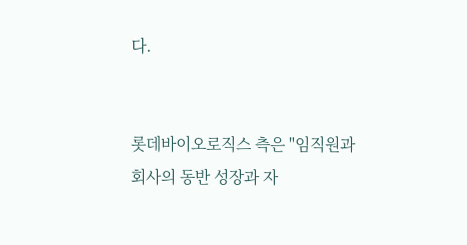다.


롯데바이오로직스 측은 "임직원과 회사의 동반 성장과 자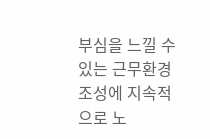부심을 느낄 수 있는 근무환경 조성에 지속적으로 노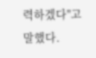력하겠다"고 말했다.